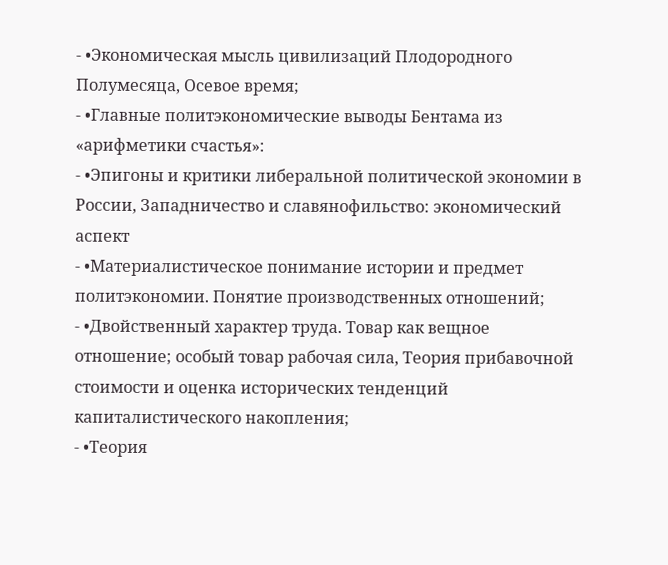- •Экономическая мысль цивилизаций Плодородного Полумесяца, Осевое время;
- •Главные политэкономические выводы Бентама из «арифметики счастья»:
- •Эпигоны и критики либеральной политической экономии в России, Западничество и славянофильство: экономический аспект
- •Материалистическое понимание истории и предмет политэкономии. Понятие производственных отношений;
- •Двойственный характер труда. Товар как вещное отношение; особый товар рабочая сила, Теория прибавочной стоимости и оценка исторических тенденций капиталистического накопления;
- •Теория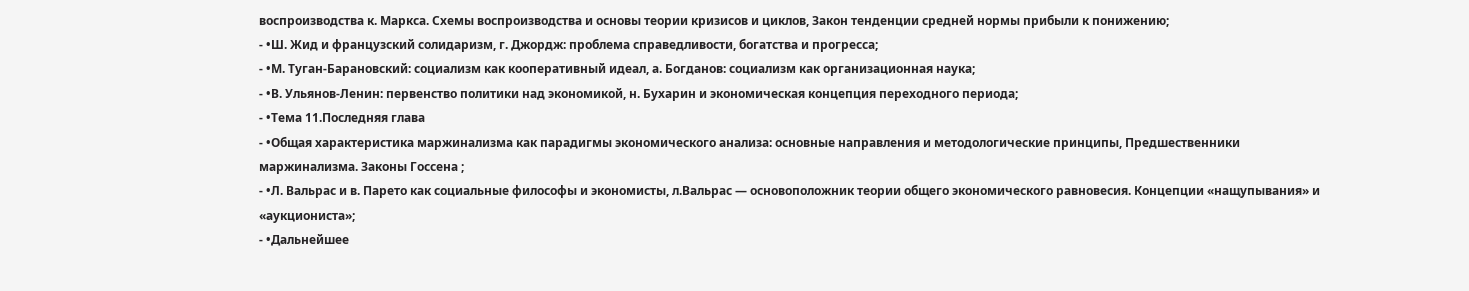воспроизводства к. Маркса. Схемы воспроизводства и основы теории кризисов и циклов, Закон тенденции средней нормы прибыли к понижению;
- •Ш. Жид и французский солидаризм, г. Джордж: проблема справедливости, богатства и прогресса;
- •М. Туган-Барановский: социализм как кооперативный идеал, а. Богданов: социализм как организационная наука;
- •В. Ульянов-Ленин: первенство политики над экономикой, н. Бухарин и экономическая концепция переходного периода;
- •Тема 11.Последняя глава
- •Общая характеристика маржинализма как парадигмы экономического анализа: основные направления и методологические принципы, Предшественники маржинализма. Законы Госсена ;
- •Л. Вальрас и в. Парето как социальные философы и экономисты, л.Вальрас — основоположник теории общего экономического равновесия. Концепции «нащупывания» и «аукциониста»;
- •Дальнейшее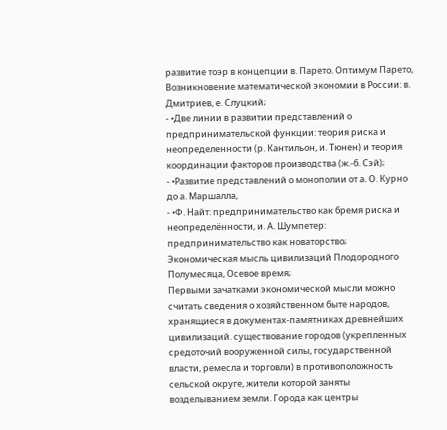развитие тоэр в концепции в. Парето. Оптимум Парето, Возникновение математической экономии в России: в. Дмитриев, е. Слуцкий;
- •Две линии в развитии представлений о предпринимательской функции: теория риска и неопределенности (р. Кантильон, и. Тюнен) и теория координации факторов производства (ж.-б. Сэй);
- •Развитие представлений о монополии от а. О. Курно до а. Маршалла,
- •Ф. Найт: предпринимательство как бремя риска и неопределённости, и. А. Шумпетер: предпринимательство как новаторство;
Экономическая мысль цивилизаций Плодородного Полумесяца, Осевое время;
Первыми зачатками экономической мысли можно считать сведения о хозяйственном быте народов, хранящиеся в документах-памятниках древнейших цивилизаций. существование городов (укрепленных средоточий вооруженной силы, государственной власти, ремесла и торговли) в противоположность сельской округе, жители которой заняты возделыванием земли. Города как центры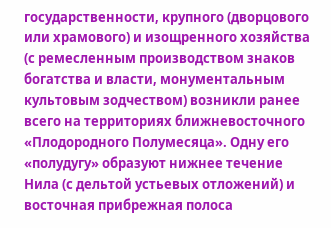государственности, крупного (дворцового или храмового) и изощренного хозяйства (с ремесленным производством знаков богатства и власти, монументальным культовым зодчеством) возникли ранее всего на территориях ближневосточного «Плодородного Полумесяца». Одну его «полудугу» образуют нижнее течение Нила (с дельтой устьевых отложений) и восточная прибрежная полоса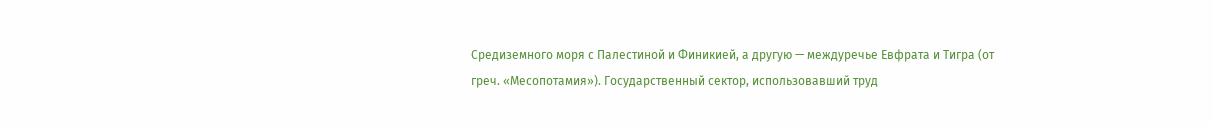Средиземного моря с Палестиной и Финикией, а другую — междуречье Евфрата и Тигра (от греч. «Месопотамия»). Государственный сектор, использовавший труд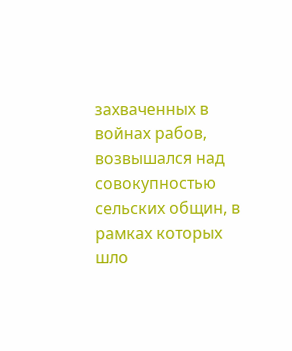захваченных в войнах рабов, возвышался над совокупностью сельских общин, в рамках которых шло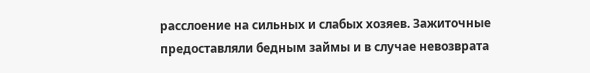расслоение на сильных и слабых хозяев. Зажиточные предоставляли бедным займы и в случае невозврата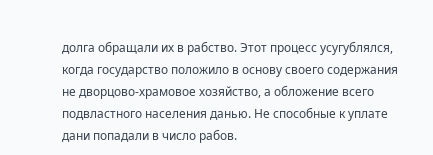долга обращали их в рабство. Этот процесс усугублялся, когда государство положило в основу своего содержания не дворцово-храмовое хозяйство, а обложение всего подвластного населения данью. Не способные к уплате дани попадали в число рабов.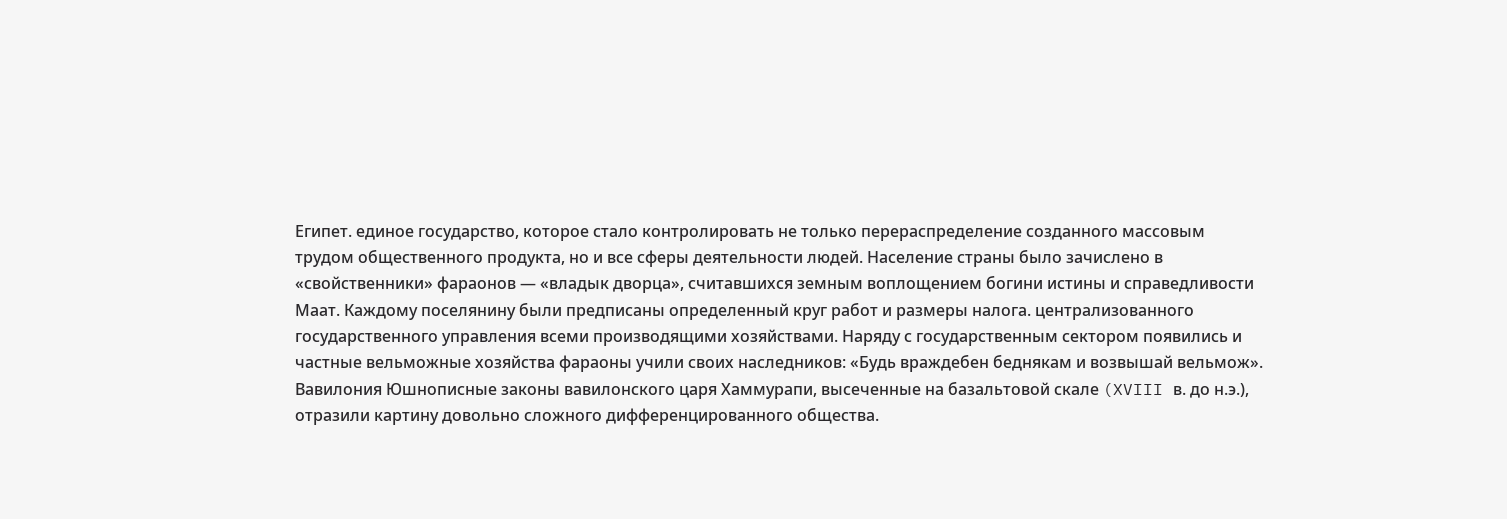Египет. единое государство, которое стало контролировать не только перераспределение созданного массовым трудом общественного продукта, но и все сферы деятельности людей. Население страны было зачислено в «свойственники» фараонов — «владык дворца», считавшихся земным воплощением богини истины и справедливости Маат. Каждому поселянину были предписаны определенный круг работ и размеры налога. централизованного государственного управления всеми производящими хозяйствами. Наряду с государственным сектором появились и частные вельможные хозяйства фараоны учили своих наследников: «Будь враждебен беднякам и возвышай вельмож».
Вавилония Юшнописные законы вавилонского царя Хаммурапи, высеченные на базальтовой скале (XVIII в. до н.э.), отразили картину довольно сложного дифференцированного общества.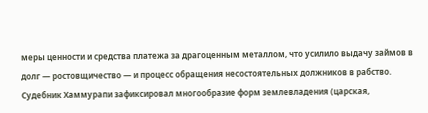меры ценности и средства платежа за драгоценным металлом, что усилило выдачу займов в долг — ростовщичество — и процесс обращения несостоятельных должников в рабство. Судебник Хаммурапи зафиксировал многообразие форм землевладения (царская,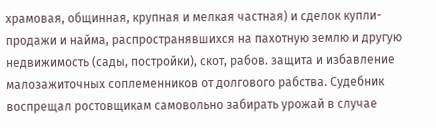храмовая, общинная, крупная и мелкая частная) и сделок купли-продажи и найма, распространявшихся на пахотную землю и другую недвижимость (сады, постройки), скот, рабов. защита и избавление малозажиточных соплеменников от долгового рабства. Судебник воспрещал ростовщикам самовольно забирать урожай в случае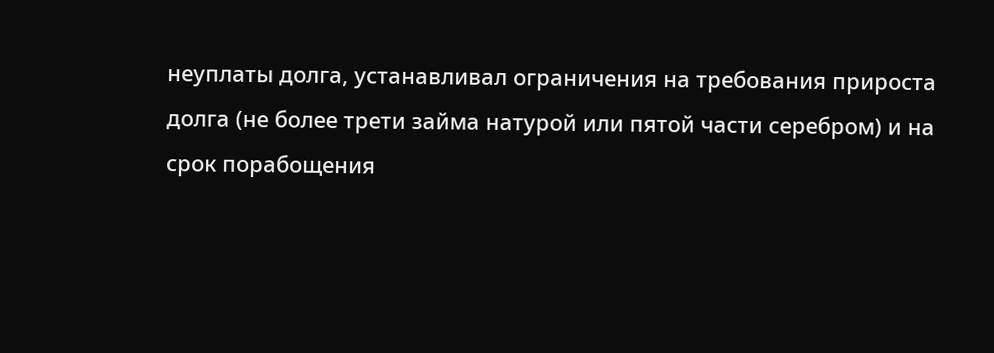неуплаты долга, устанавливал ограничения на требования прироста долга (не более трети займа натурой или пятой части серебром) и на срок порабощения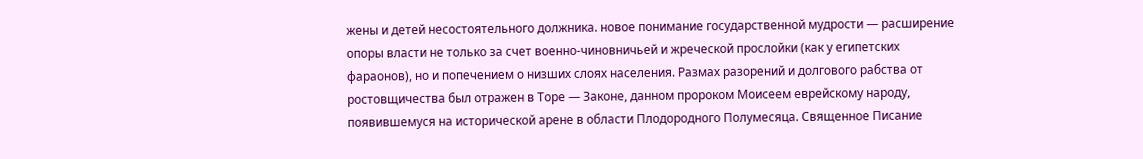жены и детей несостоятельного должника. новое понимание государственной мудрости — расширение опоры власти не только за счет военно-чиновничьей и жреческой прослойки (как у египетских фараонов), но и попечением о низших слоях населения. Размах разорений и долгового рабства от ростовщичества был отражен в Торе — Законе, данном пророком Моисеем еврейскому народу, появившемуся на исторической арене в области Плодородного Полумесяца. Священное Писание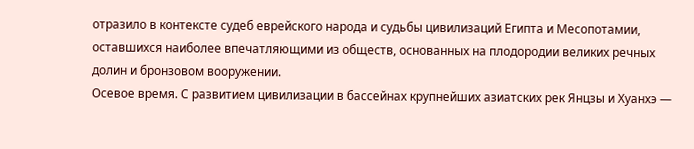отразило в контексте судеб еврейского народа и судьбы цивилизаций Египта и Месопотамии, оставшихся наиболее впечатляющими из обществ, основанных на плодородии великих речных долин и бронзовом вооружении.
Осевое время. С развитием цивилизации в бассейнах крупнейших азиатских рек Янцзы и Хуанхэ —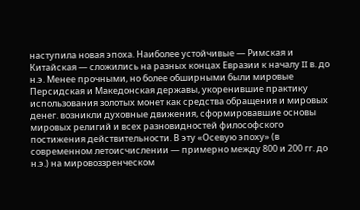наступила новая эпоха. Наиболее устойчивые — Римская и Китайская — сложились на разных концах Евразии к началу II в. до н.э. Менее прочными, но более обширными были мировые Персидская и Македонская державы, укоренившие практику использования золотых монет как средства обращения и мировых денег. возникли духовные движения, сформировавшие основы мировых религий и всех разновидностей философского постижения действительности. В эту «Осевую эпоху» (в современном летоисчислении — примерно между 800 и 200 гг. до н.э.) на мировоззренческом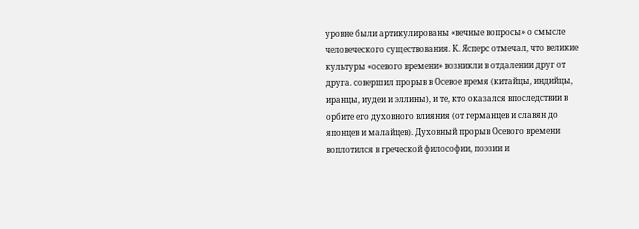уровне были артикулированы «вечные вопросы» о смысле человеческого существования. К. Ясперс отмечал, что великие культуры «осевого времени» возникли в отдалении друг от друга. совершил прорыв в Осевое время (китайцы, индийцы, иранцы, иудеи и эллины), и те, кто оказался впоследствии в орбите его духовного влияния (от германцев и славян до японцев и малайцев). Духовный прорыв Осевого времени воплотился в греческой философии, поэзии и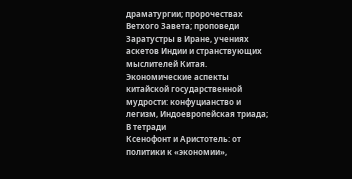драматургии; пророчествах Ветхого Завета; проповеди Заратустры в Иране, учениях аскетов Индии и странствующих мыслителей Китая.
Экономические аспекты китайской государственной мудрости: конфуцианство и легизм, Индоевропейская триада;
В тетради
Ксенофонт и Аристотель: от политики к «экономии»,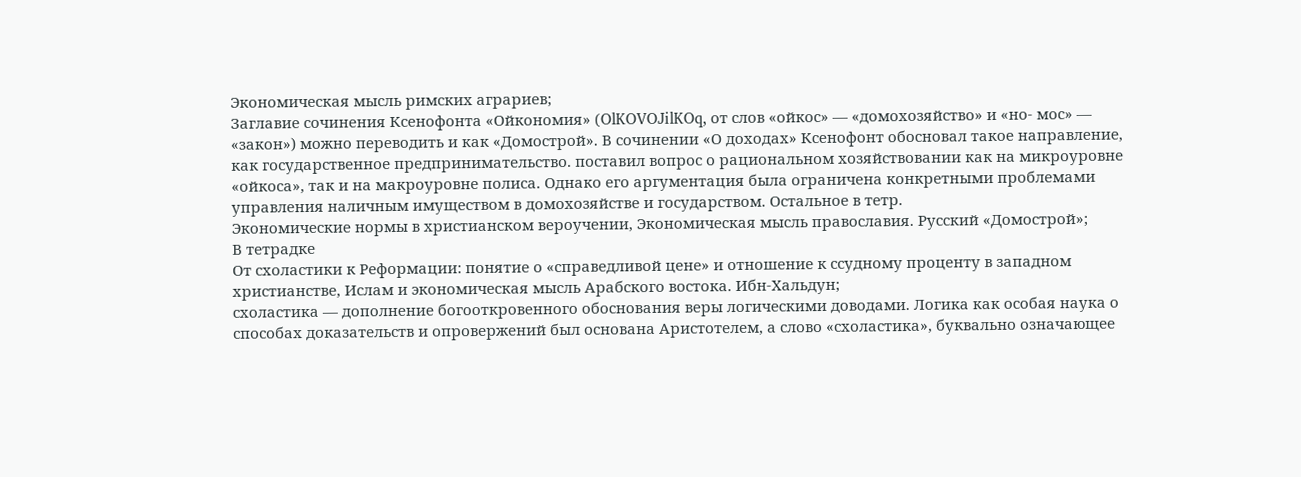Экономическая мысль римских аграриев;
Заглавие сочинения Ксенофонта «Ойкономия» (OlKOVOJilKOq, от слов «ойкос» — «домохозяйство» и «но- мос» — «закон») можно переводить и как «Домострой». В сочинении «О доходах» Ксенофонт обосновал такое направление, как государственное предпринимательство. поставил вопрос о рациональном хозяйствовании как на микроуровне «ойкоса», так и на макроуровне полиса. Однако его аргументация была ограничена конкретными проблемами управления наличным имуществом в домохозяйстве и государством. Остальное в тетр.
Экономические нормы в христианском вероучении, Экономическая мысль православия. Русский «Домострой»;
В тетрадке
От схоластики к Реформации: понятие о «справедливой цене» и отношение к ссудному проценту в западном христианстве, Ислам и экономическая мысль Арабского востока. Ибн-Хальдун;
схоластика — дополнение богооткровенного обоснования веры логическими доводами. Логика как особая наука о способах доказательств и опровержений был основана Аристотелем, а слово «схоластика», буквально означающее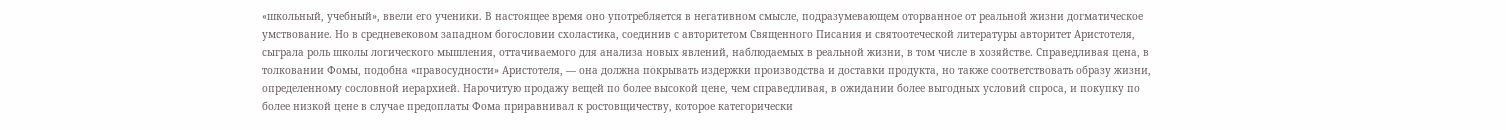«школьный, учебный», ввели его ученики. В настоящее время оно употребляется в негативном смысле, подразумевающем оторванное от реальной жизни догматическое умствование. Но в средневековом западном богословии схоластика, соединив с авторитетом Священного Писания и святоотеческой литературы авторитет Аристотеля, сыграла роль школы логического мышления, оттачиваемого для анализа новых явлений, наблюдаемых в реальной жизни, в том числе в хозяйстве. Справедливая цена, в толковании Фомы, подобна «правосудности» Аристотеля, — она должна покрывать издержки производства и доставки продукта, но также соответствовать образу жизни, определенному сословной иерархией. Нарочитую продажу вещей по более высокой цене, чем справедливая, в ожидании более выгодных условий спроса, и покупку по более низкой цене в случае предоплаты Фома приравнивал к ростовщичеству, которое категорически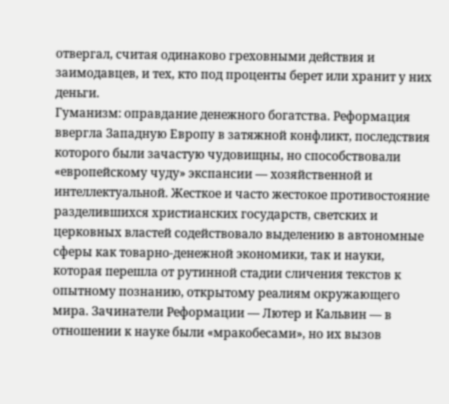отвергал, считая одинаково греховными действия и заимодавцев, и тех, кто под проценты берет или хранит у них деньги.
Гуманизм: оправдание денежного богатства. Реформация ввергла Западную Европу в затяжной конфликт, последствия которого были зачастую чудовищны, но способствовали «европейскому чуду» экспансии — хозяйственной и интеллектуальной. Жесткое и часто жестокое противостояние разделившихся христианских государств, светских и церковных властей содействовало выделению в автономные сферы как товарно-денежной экономики, так и науки, которая перешла от рутинной стадии сличения текстов к опытному познанию, открытому реалиям окружающего мира. Зачинатели Реформации — Лютер и Кальвин — в отношении к науке были «мракобесами», но их вызов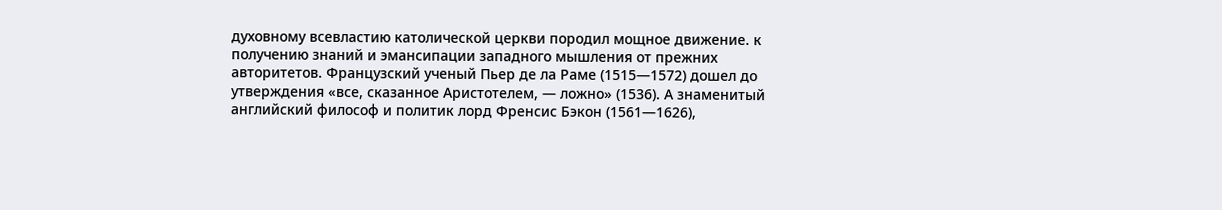духовному всевластию католической церкви породил мощное движение. к получению знаний и эмансипации западного мышления от прежних авторитетов. Французский ученый Пьер де ла Раме (1515—1572) дошел до утверждения «все, сказанное Аристотелем, — ложно» (1536). А знаменитый английский философ и политик лорд Френсис Бэкон (1561—1626),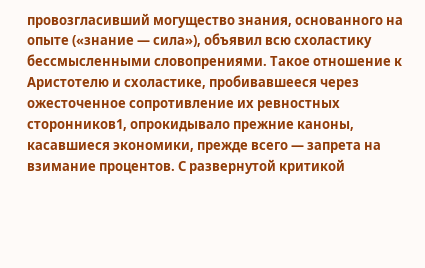провозгласивший могущество знания, основанного на опыте («знание — сила»), объявил всю схоластику бессмысленными словопрениями. Такое отношение к Аристотелю и схоластике, пробивавшееся через ожесточенное сопротивление их ревностных сторонников1, опрокидывало прежние каноны, касавшиеся экономики, прежде всего — запрета на взимание процентов. С развернутой критикой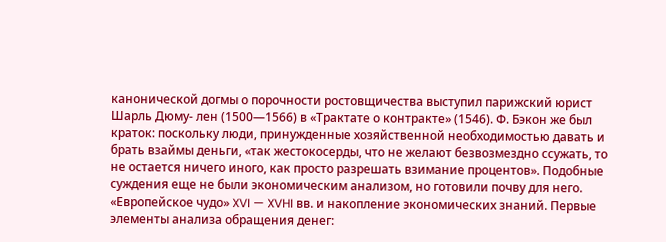канонической догмы о порочности ростовщичества выступил парижский юрист Шарль Дюму- лен (1500—1566) в «Трактате о контракте» (1546). Ф. Бэкон же был краток: поскольку люди, принужденные хозяйственной необходимостью давать и брать взаймы деньги, «так жестокосерды, что не желают безвозмездно ссужать, то не остается ничего иного, как просто разрешать взимание процентов». Подобные суждения еще не были экономическим анализом, но готовили почву для него.
«Европейское чудо» XVI — XVHI вв. и накопление экономических знаний. Первые элементы анализа обращения денег: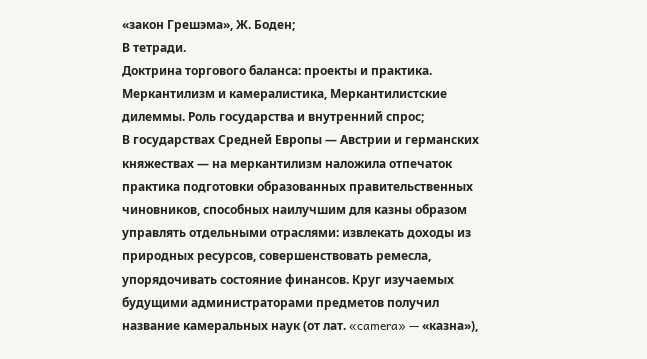«закон Грешэма», Ж. Боден;
В тетради.
Доктрина торгового баланса: проекты и практика. Меркантилизм и камералистика, Меркантилистские дилеммы. Роль государства и внутренний спрос;
В государствах Средней Европы — Австрии и германских княжествах — на меркантилизм наложила отпечаток практика подготовки образованных правительственных чиновников, способных наилучшим для казны образом управлять отдельными отраслями: извлекать доходы из природных ресурсов, совершенствовать ремесла, упорядочивать состояние финансов. Круг изучаемых будущими администраторами предметов получил название камеральных наук (от лат. «camera» — «казна»),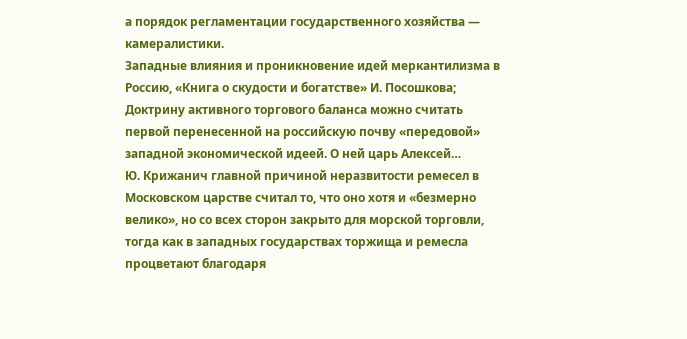а порядок регламентации государственного хозяйства — камералистики.
Западные влияния и проникновение идей меркантилизма в Россию, «Книга о скудости и богатстве» И. Посошкова;
Доктрину активного торгового баланса можно считать первой перенесенной на российскую почву «передовой» западной экономической идеей. О ней царь Алексей…
Ю. Крижанич главной причиной неразвитости ремесел в Московском царстве считал то, что оно хотя и «безмерно велико», но со всех сторон закрыто для морской торговли, тогда как в западных государствах торжища и ремесла процветают благодаря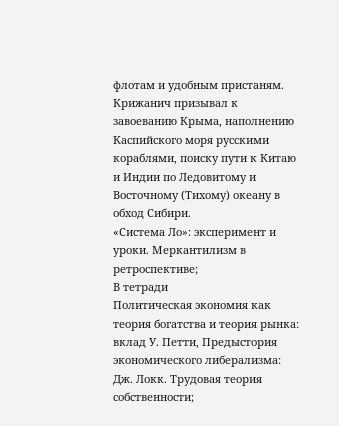флотам и удобным пристаням. Крижанич призывал к завоеванию Крыма, наполнению Каспийского моря русскими кораблями, поиску пути к Китаю и Индии по Ледовитому и Восточному (Тихому) океану в обход Сибири.
«Система Ло»: эксперимент и уроки. Меркантилизм в ретроспективе;
В тетради
Политическая экономия как теория богатства и теория рынка: вклад У. Петти, Предыстория экономического либерализма: Дж. Локк. Трудовая теория собственности;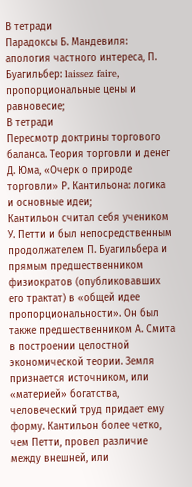В тетради
Парадоксы Б. Мандевиля: апология частного интереса, П. Буагильбер: laissez faire, пропорциональные цены и равновесие;
В тетради
Пересмотр доктрины торгового баланса. Теория торговли и денег Д. Юма, «Очерк о природе торговли» Р. Кантильона: логика и основные идеи;
Кантильон считал себя учеником У. Петти и был непосредственным продолжателем П. Буагильбера и прямым предшественником физиократов (опубликовавших его трактат) в «общей идее пропорциональности». Он был также предшественником А. Смита в построении целостной экономической теории. Земля признается источником, или «материей» богатства, человеческий труд придает ему форму. Кантильон более четко, чем Петти, провел различие между внешней, или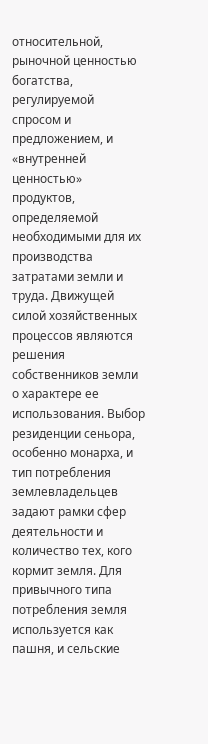относительной, рыночной ценностью богатства, регулируемой спросом и предложением, и «внутренней ценностью» продуктов, определяемой необходимыми для их производства затратами земли и труда. Движущей силой хозяйственных процессов являются решения собственников земли о характере ее использования. Выбор резиденции сеньора, особенно монарха, и тип потребления землевладельцев задают рамки сфер деятельности и количество тех, кого кормит земля. Для привычного типа потребления земля используется как пашня, и сельские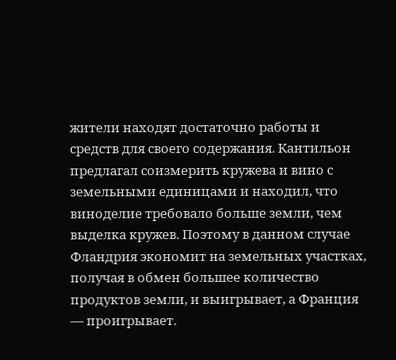жители находят достаточно работы и средств для своего содержания. Кантильон предлагал соизмерить кружева и вино с земельными единицами и находил, что виноделие требовало больше земли, чем выделка кружев. Поэтому в данном случае Фландрия экономит на земельных участках, получая в обмен большее количество продуктов земли, и выигрывает, а Франция — проигрывает.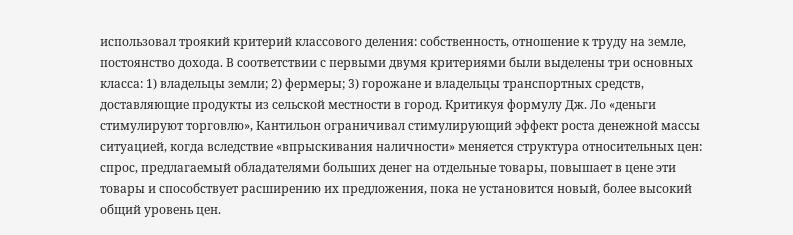использовал троякий критерий классового деления: собственность, отношение к труду на земле, постоянство дохода. В соответствии с первыми двумя критериями были выделены три основных класса: 1) владельцы земли; 2) фермеры; 3) горожане и владельцы транспортных средств, доставляющие продукты из сельской местности в город. Критикуя формулу Дж. Ло «деньги стимулируют торговлю», Кантильон ограничивал стимулирующий эффект роста денежной массы ситуацией, когда вследствие «впрыскивания наличности» меняется структура относительных цен: спрос, предлагаемый обладателями больших денег на отдельные товары, повышает в цене эти товары и способствует расширению их предложения, пока не установится новый, более высокий общий уровень цен.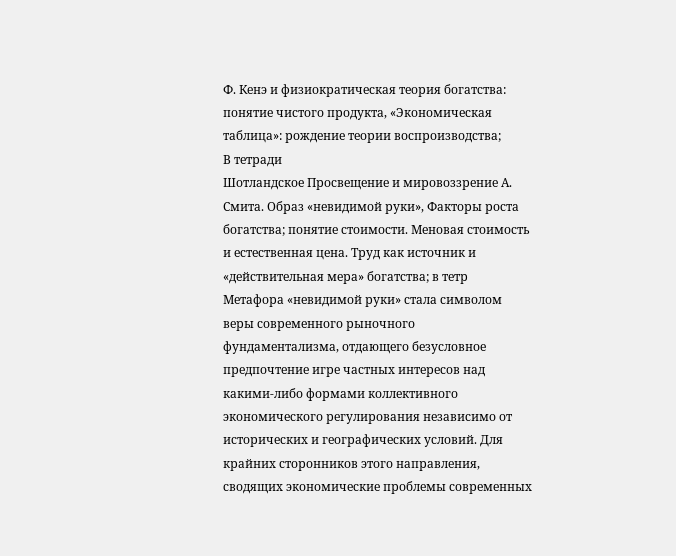Ф. Кенэ и физиократическая теория богатства: понятие чистого продукта, «Экономическая таблица»: рождение теории воспроизводства;
В тетради
Шотландское Просвещение и мировоззрение А. Смита. Образ «невидимой руки», Факторы роста богатства; понятие стоимости. Меновая стоимость и естественная цена. Труд как источник и «действительная мера» богатства; в тетр
Метафора «невидимой руки» стала символом веры современного рыночного фундаментализма, отдающего безусловное предпочтение игре частных интересов над какими-либо формами коллективного экономического регулирования независимо от исторических и географических условий. Для крайних сторонников этого направления, сводящих экономические проблемы современных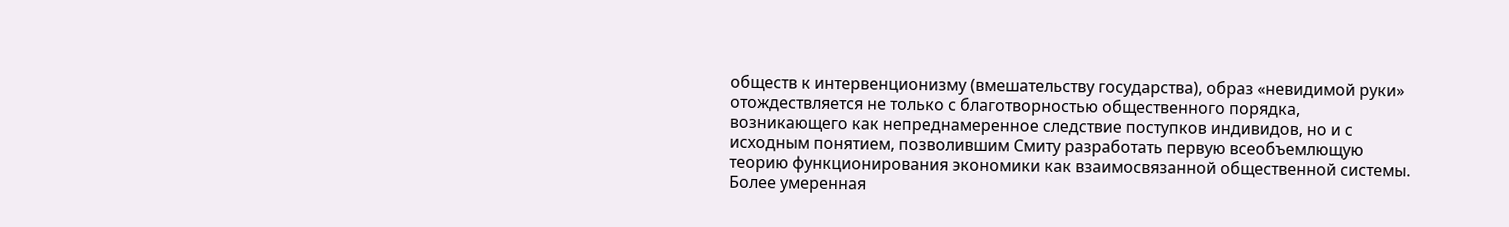обществ к интервенционизму (вмешательству государства), образ «невидимой руки» отождествляется не только с благотворностью общественного порядка, возникающего как непреднамеренное следствие поступков индивидов, но и с исходным понятием, позволившим Смиту разработать первую всеобъемлющую теорию функционирования экономики как взаимосвязанной общественной системы.
Более умеренная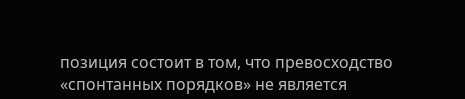позиция состоит в том, что превосходство «спонтанных порядков» не является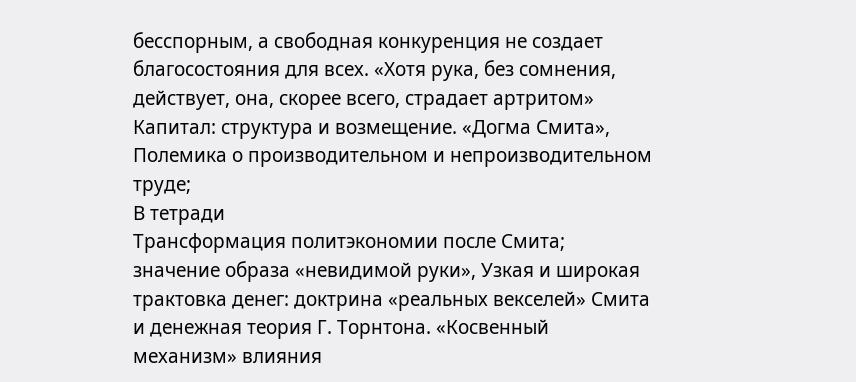бесспорным, а свободная конкуренция не создает благосостояния для всех. «Хотя рука, без сомнения, действует, она, скорее всего, страдает артритом»
Капитал: структура и возмещение. «Догма Смита», Полемика о производительном и непроизводительном труде;
В тетради
Трансформация политэкономии после Смита; значение образа «невидимой руки», Узкая и широкая трактовка денег: доктрина «реальных векселей» Смита и денежная теория Г. Торнтона. «Косвенный механизм» влияния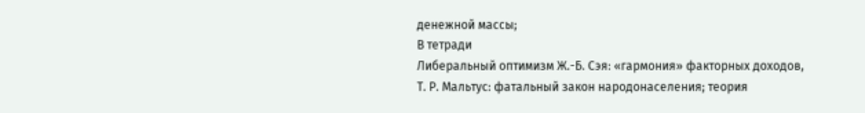денежной массы;
В тетради
Либеральный оптимизм Ж.-Б. Сэя: «гармония» факторных доходов, Т. Р. Мальтус: фатальный закон народонаселения; теория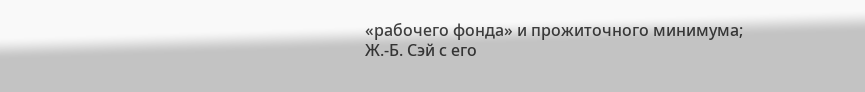«рабочего фонда» и прожиточного минимума;
Ж.-Б. Сэй с его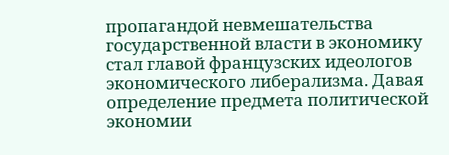пропагандой невмешательства государственной власти в экономику стал главой французских идеологов экономического либерализма. Давая определение предмета политической экономии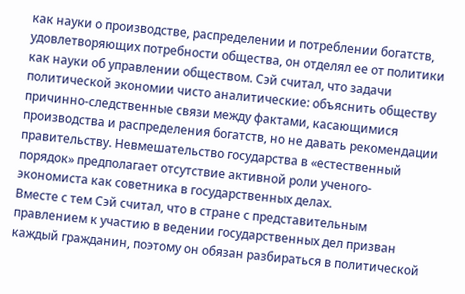как науки о производстве, распределении и потреблении богатств, удовлетворяющих потребности общества, он отделял ее от политики как науки об управлении обществом. Сэй считал, что задачи политической экономии чисто аналитические: объяснить обществу причинно-следственные связи между фактами, касающимися производства и распределения богатств, но не давать рекомендации правительству. Невмешательство государства в «естественный порядок» предполагает отсутствие активной роли ученого-экономиста как советника в государственных делах.
Вместе с тем Сэй считал, что в стране с представительным правлением к участию в ведении государственных дел призван каждый гражданин, поэтому он обязан разбираться в политической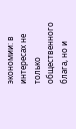экономии: в интересах не только общественного блага, но и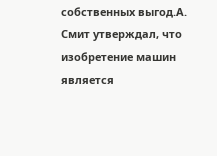собственных выгод.А. Смит утверждал, что изобретение машин является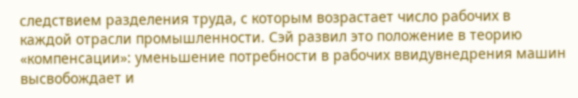следствием разделения труда, с которым возрастает число рабочих в каждой отрасли промышленности. Сэй развил это положение в теорию «компенсации»: уменьшение потребности в рабочих ввидувнедрения машин высвобождает и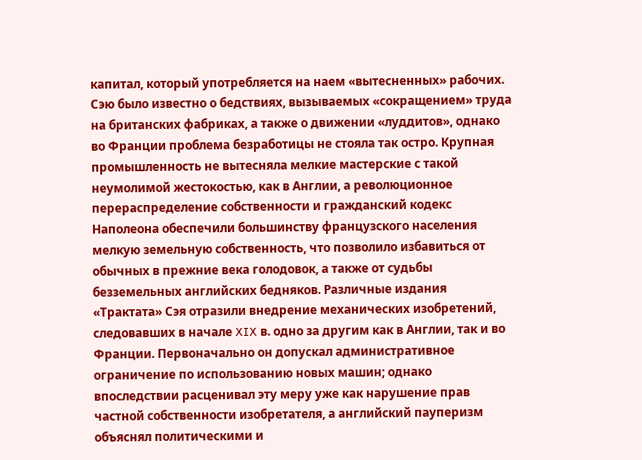капитал, который употребляется на наем «вытесненных» рабочих. Сэю было известно о бедствиях, вызываемых «сокращением» труда на британских фабриках, а также о движении «луддитов», однако во Франции проблема безработицы не стояла так остро. Крупная промышленность не вытесняла мелкие мастерские с такой неумолимой жестокостью, как в Англии, а революционное перераспределение собственности и гражданский кодекс Наполеона обеспечили большинству французского населения мелкую земельную собственность, что позволило избавиться от обычных в прежние века голодовок, а также от судьбы безземельных английских бедняков. Различные издания «Трактата» Сэя отразили внедрение механических изобретений, следовавших в начале XIX в. одно за другим как в Англии, так и во Франции. Первоначально он допускал административное ограничение по использованию новых машин; однако впоследствии расценивал эту меру уже как нарушение прав частной собственности изобретателя, а английский пауперизм объяснял политическими и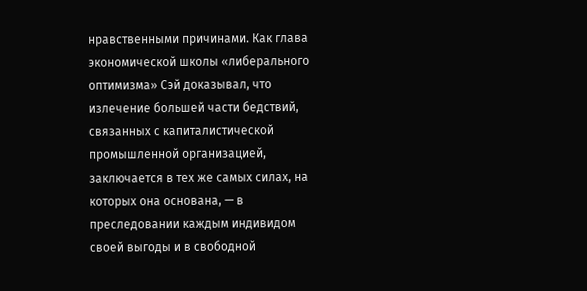нравственными причинами. Как глава экономической школы «либерального оптимизма» Сэй доказывал, что излечение большей части бедствий, связанных с капиталистической промышленной организацией, заключается в тех же самых силах, на которых она основана, — в преследовании каждым индивидом своей выгоды и в свободной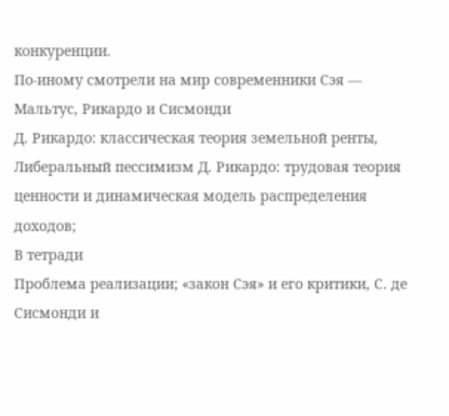конкуренции.
По-иному смотрели на мир современники Сэя — Мальтус, Рикардо и Сисмонди
Д. Рикардо: классическая теория земельной ренты, Либеральный пессимизм Д. Рикардо: трудовая теория ценности и динамическая модель распределения доходов;
В тетради
Проблема реализации; «закон Сэя» и его критики, С. де Сисмонди и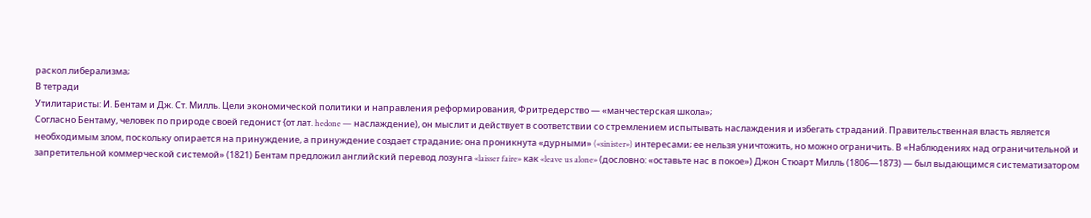раскол либерализма;
В тетради
Утилитаристы: И. Бентам и Дж. Ст. Милль. Цели экономической политики и направления реформирования, Фритредерство — «манчестерская школа»;
Согласно Бентаму, человек по природе своей гедонист {от лат. hedone — наслаждение), он мыслит и действует в соответствии со стремлением испытывать наслаждения и избегать страданий. Правительственная власть является необходимым злом, поскольку опирается на принуждение, а принуждение создает страдание; она проникнута «дурными» («sinister») интересами; ее нельзя уничтожить, но можно ограничить. В «Наблюдениях над ограничительной и запретительной коммерческой системой» (1821) Бентам предложил английский перевод лозунга «laisser faire» как «leave us alone» (дословно: «оставьте нас в покое») Джон Стюарт Милль (1806—1873) — был выдающимся систематизатором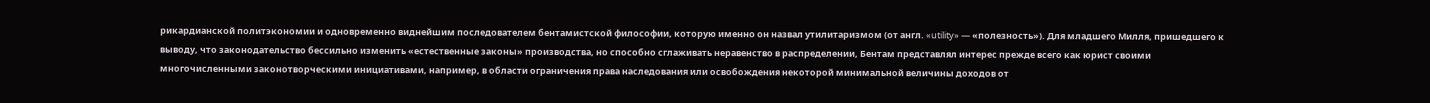рикардианской политэкономии и одновременно виднейшим последователем бентамистской философии, которую именно он назвал утилитаризмом (от англ. «utility» — «полезность»). Для младшего Милля, пришедшего к выводу, что законодательство бессильно изменить «естественные законы» производства, но способно сглаживать неравенство в распределении, Бентам представлял интерес прежде всего как юрист своими многочисленными законотворческими инициативами, например, в области ограничения права наследования или освобождения некоторой минимальной величины доходов от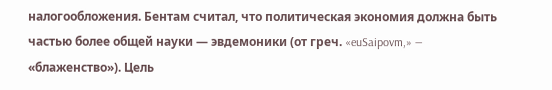налогообложения. Бентам считал, что политическая экономия должна быть частью более общей науки — эвдемоники (от греч. «euSaipovm,» — «блаженство»). Цель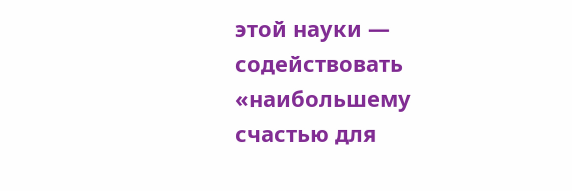этой науки — содействовать «наибольшему счастью для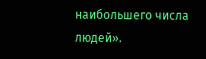наибольшего числа людей».